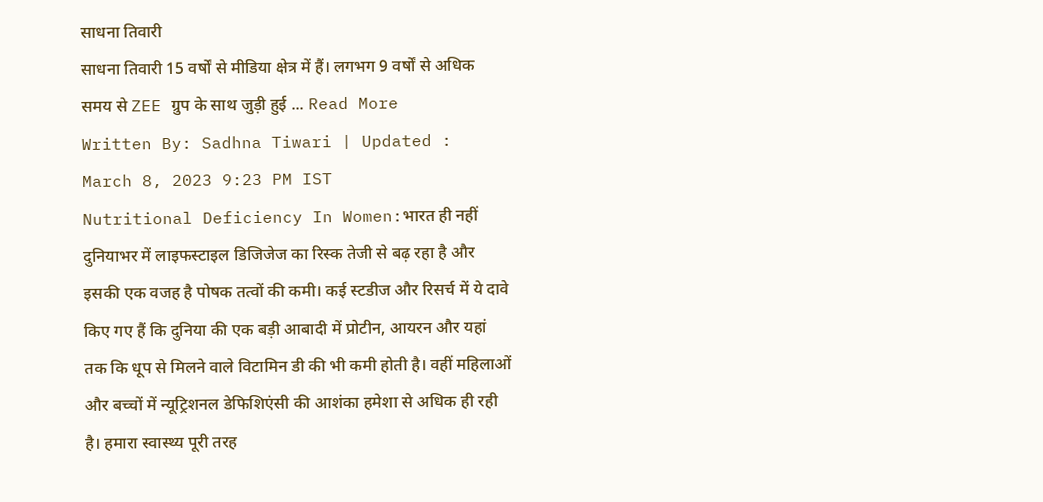साधना तिवारी
साधना तिवारी 15 वर्षों से मीडिया क्षेत्र में हैं। लगभग 9 वर्षों से अधिक समय से ZEE ग्रुप के साथ जुड़ी हुई ... Read More
Written By: Sadhna Tiwari | Updated : March 8, 2023 9:23 PM IST
Nutritional Deficiency In Women:भारत ही नहीं दुनियाभर में लाइफस्टाइल डिजिजेज का रिस्क तेजी से बढ़ रहा है और इसकी एक वजह है पोषक तत्वों की कमी। कई स्टडीज और रिसर्च में ये दावे किए गए हैं कि दुनिया की एक बड़ी आबादी में प्रोटीन, आयरन और यहां तक कि धूप से मिलने वाले विटामिन डी की भी कमी होती है। वहीं महिलाओं और बच्चों में न्यूट्रिशनल डेफिशिएंसी की आशंका हमेशा से अधिक ही रही है। हमारा स्वास्थ्य पूरी तरह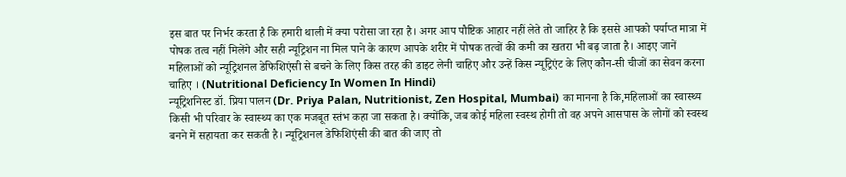इस बात पर निर्भर करता है कि हमारी थाली में क्या परोसा जा रहा है। अगर आप पौष्टिक आहार नहीं लेते तो जाहिर है कि इससे आपको पर्याप्त मात्रा में पोषक तत्व नहीं मिलेंगे और सही न्यूट्रिशन ना मिल पाने के कारण आपके शरीर में पोषक तत्वों की कमी का खतरा भी बढ़ जाता है। आइए जानें महिलाओं को न्यूट्रिशनल डेफिशिएंसी से बचने के लिए किस तरह की डाइट लेनी चाहिए और उन्हें किस न्यूट्रिएंट के लिए कौन-सी चीजों का सेवन करना चाहिए । (Nutritional Deficiency In Women In Hindi)
न्यूट्रिशनिस्ट डॉ. प्रिया पालन (Dr. Priya Palan, Nutritionist, Zen Hospital, Mumbai) का मानना है कि,महिलाओं का स्वास्थ्य किसी भी परिवार के स्वास्थ्य का एक मजबूत स्तंभ कहा जा सकता है। क्योंकि, जब कोई महिला स्वस्थ होगी तो वह अपने आसपास के लोगों को स्वस्थ बनने में सहायता कर सकती है। न्यूट्रिशनल डेफिशिएंसी की बात की जाए तो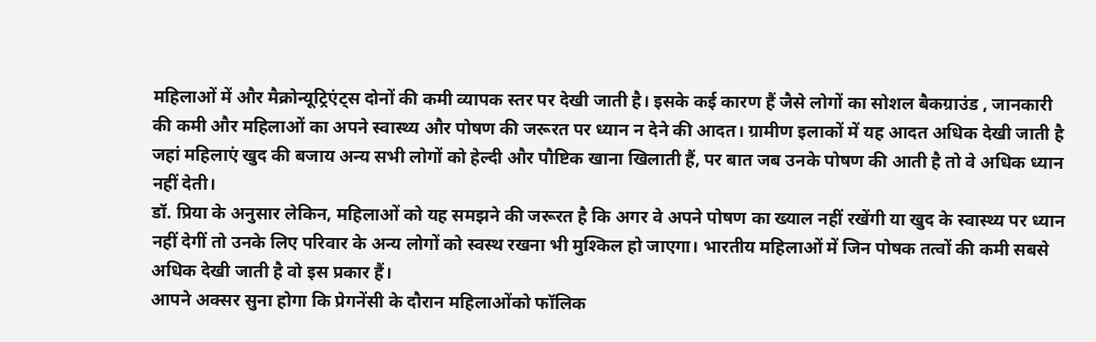महिलाओं में और मैक्रोन्यूट्रिएंट्स दोनों की कमी व्यापक स्तर पर देखी जाती है। इसके कई कारण हैं जैसे लोगों का सोशल बैकग्राउंड , जानकारी की कमी और महिलाओं का अपने स्वास्थ्य और पोषण की जरूरत पर ध्यान न देने की आदत। ग्रामीण इलाकों में यह आदत अधिक देखी जाती है जहां महिलाएं खुद की बजाय अन्य सभी लोगों को हेल्दी और पौष्टिक खाना खिलाती हैं, पर बात जब उनके पोषण की आती है तो वे अधिक ध्यान नहीं देती।
डॉ. प्रिया के अनुसार लेकिन, महिलाओं को यह समझने की जरूरत है कि अगर वे अपने पोषण का ख्याल नहीं रखेंगी या खुद के स्वास्थ्य पर ध्यान नहीं देगीं तो उनके लिए परिवार के अन्य लोगों को स्वस्थ रखना भी मुश्किल हो जाएगा। भारतीय महिलाओं में जिन पोषक तत्वों की कमी सबसे अधिक देखी जाती है वो इस प्रकार हैं।
आपने अक्सर सुना होगा कि प्रेगनेंसी के दौरान महिलाओंको फॉलिक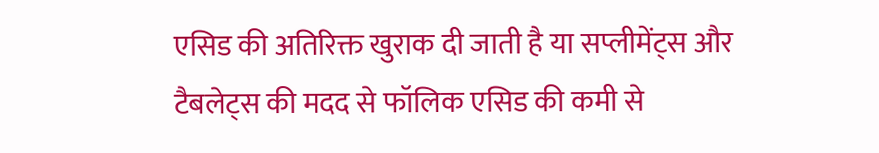एसिड की अतिरिक्त खुराक दी जाती है या सप्लीमेंट्स और टैबलेट्स की मदद से फॉलिक एसिड की कमी से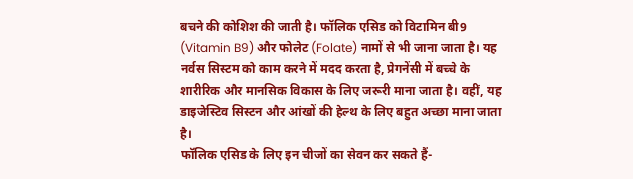बचने की कोशिश की जाती है। फॉलिक एसिड को विटामिन बी9 (Vitamin B9) और फोलेट (Folate) नामों से भी जाना जाता है। यह नर्वस सिस्टम को काम करने में मदद करता है, प्रेगनेंसी में बच्चे के शारीरिक और मानसिक विकास के लिए जरूरी माना जाता है। वहीं, यह डाइजेस्टिव सिस्टन और आंखों की हेल्थ के लिए बहुत अच्छा माना जाता है।
फॉलिक एसिड के लिए इन चीजों का सेवन कर सकते हैं-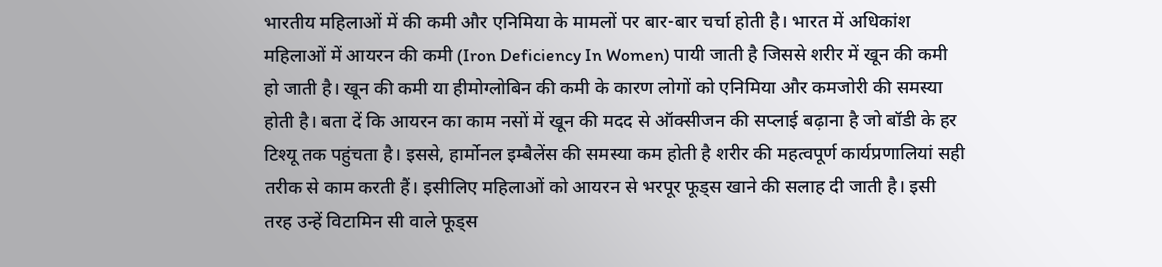भारतीय महिलाओं में की कमी और एनिमिया के मामलों पर बार-बार चर्चा होती है। भारत में अधिकांश महिलाओं में आयरन की कमी (Iron Deficiency In Women) पायी जाती है जिससे शरीर में खून की कमी हो जाती है। खून की कमी या हीमोग्लोबिन की कमी के कारण लोगों को एनिमिया और कमजोरी की समस्या होती है। बता दें कि आयरन का काम नसों में खून की मदद से ऑक्सीजन की सप्लाई बढ़ाना है जो बॉडी के हर टिश्यू तक पहुंचता है। इससे, हार्मोनल इम्बैलेंस की समस्या कम होती है शरीर की महत्वपूर्ण कार्यप्रणालियां सही तरीक से काम करती हैं। इसीलिए महिलाओं को आयरन से भरपूर फूड्स खाने की सलाह दी जाती है। इसी तरह उन्हें विटामिन सी वाले फूड्स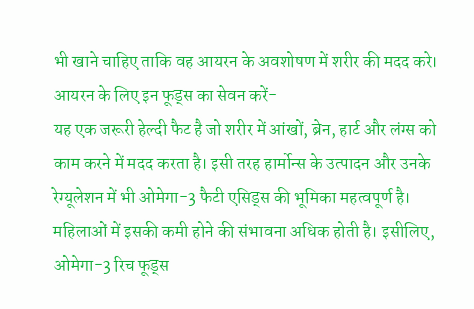भी खाने चाहिए ताकि वह आयरन के अवशोषण में शरीर की मदद करे।
आयरन के लिए इन फूड्स का सेवन करें-
यह एक जरूरी हेल्दी फैट है जो शरीर में आंखों, ब्रेन, हार्ट और लंग्स को काम करने में मदद करता है। इसी तरह हार्मोन्स के उत्पादन और उनके रेग्यूलेशन में भी ओमेगा-3 फैटी एसिड्स की भूमिका महत्वपूर्ण है। महिलाओं में इसकी कमी होने की संभावना अधिक होती है। इसीलिए, ओमेगा-3 रिच फूड्स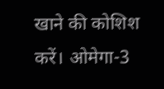खाने की कोशिश करें। ओमेगा-3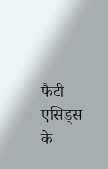फैटी एसिड्स के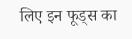लिए इन फूड्स का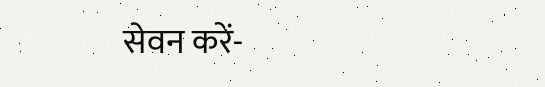सेवन करें-